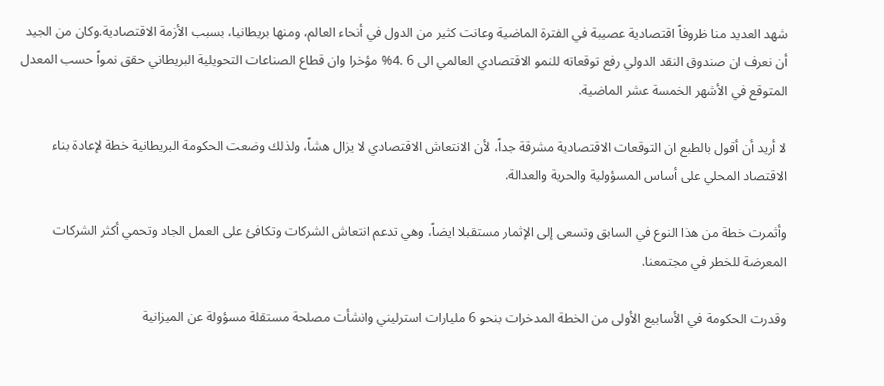شهد العديد منا ظروفاً اقتصادية عصيبة في الفترة الماضية وعانت كثير من الدول في أنحاء العالم، ومنها بريطانيا، بسبب الأزمة الاقتصادية.وكان من الجيد أن نعرف ان صندوق النقد الدولي رفع توقعاته للنمو الاقتصادي العالمي الى 6 .4% مؤخرا وان قطاع الصناعات التحويلية البريطاني حقق نمواً حسب المعدل المتوقع في الأشهر الخمسة عشر الماضية.

لا أريد أن أقول بالطبع ان التوقعات الاقتصادية مشرقة جداً، لأن الانتعاش الاقتصادي لا يزال هشاً، ولذلك وضعت الحكومة البريطانية خطة لإعادة بناء الاقتصاد المحلي على أساس المسؤولية والحرية والعدالة.

وأثمرت خطة من هذا النوع في السابق وتسعى إلى الإثمار مستقبلا ايضاً، وهي تدعم انتعاش الشركات وتكافئ على العمل الجاد وتحمي أكثر الشركات المعرضة للخطر في مجتمعنا.

وقدرت الحكومة في الأسابيع الأولى من الخطة المدخرات بنحو 6 مليارات استرليني وانشأت مصلحة مستقلة مسؤولة عن الميزانية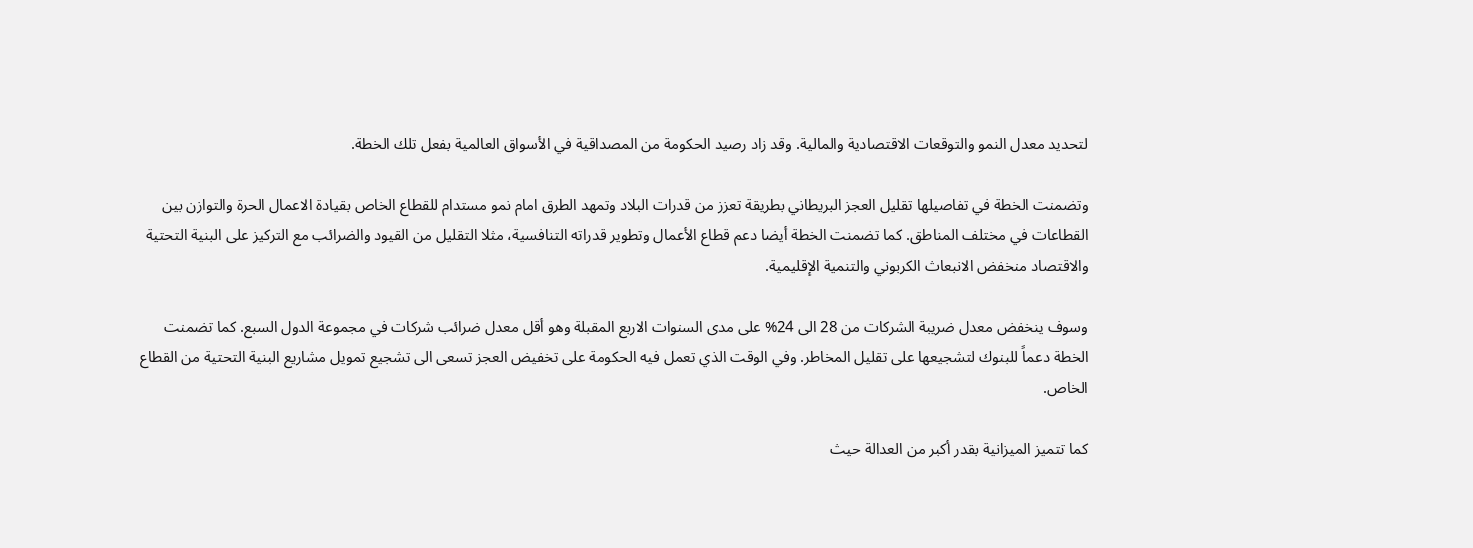لتحديد معدل النمو والتوقعات الاقتصادية والمالية. وقد زاد رصيد الحكومة من المصداقية في الأسواق العالمية بفعل تلك الخطة.

وتضمنت الخطة في تفاصيلها تقليل العجز البريطاني بطريقة تعزز من قدرات البلاد وتمهد الطرق امام نمو مستدام للقطاع الخاص بقيادة الاعمال الحرة والتوازن بين القطاعات في مختلف المناطق. كما تضمنت الخطة أيضا دعم قطاع الأعمال وتطوير قدراته التنافسية، مثلا التقليل من القيود والضرائب مع التركيز على البنية التحتية والاقتصاد منخفض الانبعاث الكربوني والتنمية الإقليمية.

وسوف ينخفض معدل ضريبة الشركات من 28 الى 24% على مدى السنوات الاربع المقبلة وهو أقل معدل ضرائب شركات في مجموعة الدول السبع. كما تضمنت الخطة دعماً للبنوك لتشجيعها على تقليل المخاطر. وفي الوقت الذي تعمل فيه الحكومة على تخفيض العجز تسعى الى تشجيع تمويل مشاريع البنية التحتية من القطاع الخاص.

كما تتميز الميزانية بقدر أكبر من العدالة حيث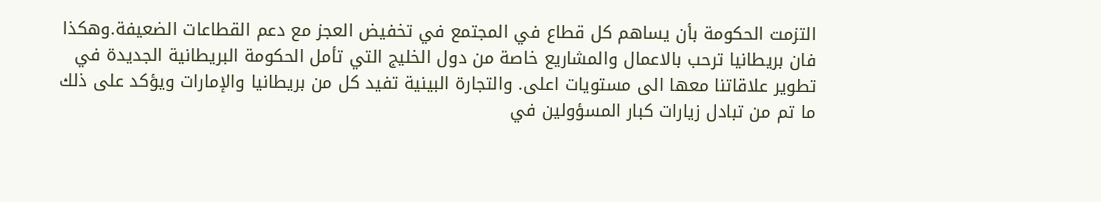التزمت الحكومة بأن يساهم كل قطاع في المجتمع في تخفيض العجز مع دعم القطاعات الضعيفة.وهكذا فان بريطانيا ترحب بالاعمال والمشاريع خاصة من دول الخليج التي تأمل الحكومة البريطانية الجديدة في تطوير علاقاتنا معها الى مستويات اعلى. والتجارة البينية تفيد كل من بريطانيا والإمارات ويؤكد على ذلك ما تم من تبادل زيارات كبار المسؤولين في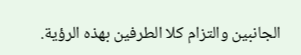الجانبين والتزام كلا الطرفين بهذه الرؤية.